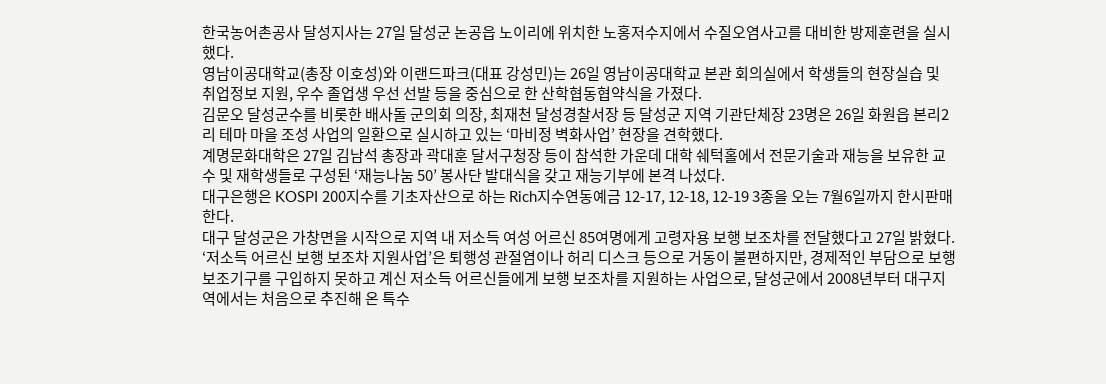한국농어촌공사 달성지사는 27일 달성군 논공읍 노이리에 위치한 노홍저수지에서 수질오염사고를 대비한 방제훈련을 실시했다.
영남이공대학교(총장 이호성)와 이랜드파크(대표 강성민)는 26일 영남이공대학교 본관 회의실에서 학생들의 현장실습 및 취업정보 지원, 우수 졸업생 우선 선발 등을 중심으로 한 산학협동협약식을 가졌다.
김문오 달성군수를 비롯한 배사돌 군의회 의장, 최재천 달성경찰서장 등 달성군 지역 기관단체장 23명은 26일 화원읍 본리2리 테마 마을 조성 사업의 일환으로 실시하고 있는 ‘마비정 벽화사업’ 현장을 견학했다.
계명문화대학은 27일 김남석 총장과 곽대훈 달서구청장 등이 참석한 가운데 대학 쉐턱홀에서 전문기술과 재능을 보유한 교수 및 재학생들로 구성된 ‘재능나눔 50’ 봉사단 발대식을 갖고 재능기부에 본격 나섰다.
대구은행은 KOSPI 200지수를 기초자산으로 하는 Rich지수연동예금 12-17, 12-18, 12-19 3종을 오는 7월6일까지 한시판매한다.
대구 달성군은 가창면을 시작으로 지역 내 저소득 여성 어르신 85여명에게 고령자용 보행 보조차를 전달했다고 27일 밝혔다. ‘저소득 어르신 보행 보조차 지원사업’은 퇴행성 관절염이나 허리 디스크 등으로 거동이 불편하지만, 경제적인 부담으로 보행 보조기구를 구입하지 못하고 계신 저소득 어르신들에게 보행 보조차를 지원하는 사업으로, 달성군에서 2008년부터 대구지역에서는 처음으로 추진해 온 특수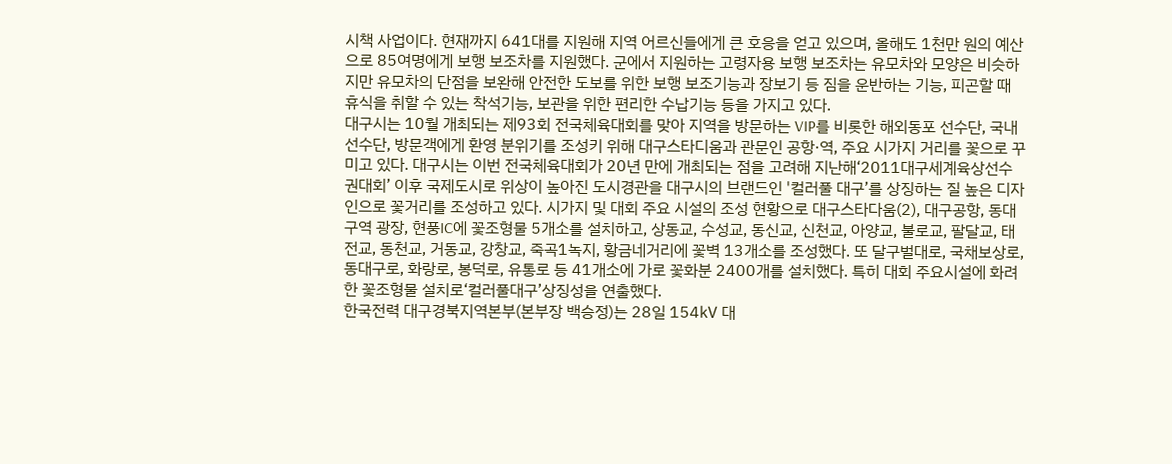시책 사업이다. 현재까지 641대를 지원해 지역 어르신들에게 큰 호응을 얻고 있으며, 올해도 1천만 원의 예산으로 85여명에게 보행 보조차를 지원했다. 군에서 지원하는 고령자용 보행 보조차는 유모차와 모양은 비슷하지만 유모차의 단점을 보완해 안전한 도보를 위한 보행 보조기능과 장보기 등 짐을 운반하는 기능, 피곤할 때 휴식을 취할 수 있는 착석기능, 보관을 위한 편리한 수납기능 등을 가지고 있다.
대구시는 10월 개최되는 제93회 전국체육대회를 맞아 지역을 방문하는 VIP를 비롯한 해외동포 선수단, 국내 선수단, 방문객에게 환영 분위기를 조성키 위해 대구스타디움과 관문인 공항·역, 주요 시가지 거리를 꽃으로 꾸미고 있다. 대구시는 이번 전국체육대회가 20년 만에 개최되는 점을 고려해 지난해‘2011대구세계육상선수권대회’ 이후 국제도시로 위상이 높아진 도시경관을 대구시의 브랜드인 '컬러풀 대구’를 상징하는 질 높은 디자인으로 꽃거리를 조성하고 있다. 시가지 및 대회 주요 시설의 조성 현황으로 대구스타다움(2), 대구공항, 동대구역 광장, 현풍IC에 꽃조형물 5개소를 설치하고, 상동교, 수성교, 동신교, 신천교, 아양교, 불로교, 팔달교, 태전교, 동천교, 거동교, 강창교, 죽곡1녹지, 황금네거리에 꽃벽 13개소를 조성했다. 또 달구벌대로, 국채보상로, 동대구로, 화랑로, 봉덕로, 유통로 등 41개소에 가로 꽃화분 2400개를 설치했다. 특히 대회 주요시설에 화려한 꽃조형물 설치로‘컬러풀대구’상징성을 연출했다.
한국전력 대구경북지역본부(본부장 백승정)는 28일 154㎸ 대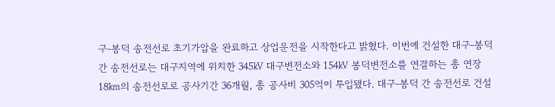구-봉덕 송전선로 초기가압을 완료하고 상업운전을 시작한다고 밝혔다. 이번에 건설한 대구-봉덕 간 송전선로는 대구지역에 위치한 345㎸ 대구변전소와 154㎸ 봉덕변전소를 연결하는 총 연장 18㎞의 송전선로로 공사기간 36개월, 총 공사비 305억이 투입됐다. 대구-봉덕 간 송전선로 건설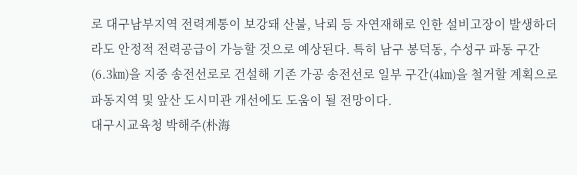로 대구남부지역 전력계통이 보강돼 산불, 낙뢰 등 자연재해로 인한 설비고장이 발생하더라도 안정적 전력공급이 가능할 것으로 예상된다. 특히 남구 봉덕동, 수성구 파동 구간(6.3㎞)을 지중 송전선로로 건설해 기존 가공 송전선로 일부 구간(4㎞)을 철거할 계획으로 파동지역 및 앞산 도시미관 개선에도 도움이 될 전망이다.
대구시교육청 박해주(朴海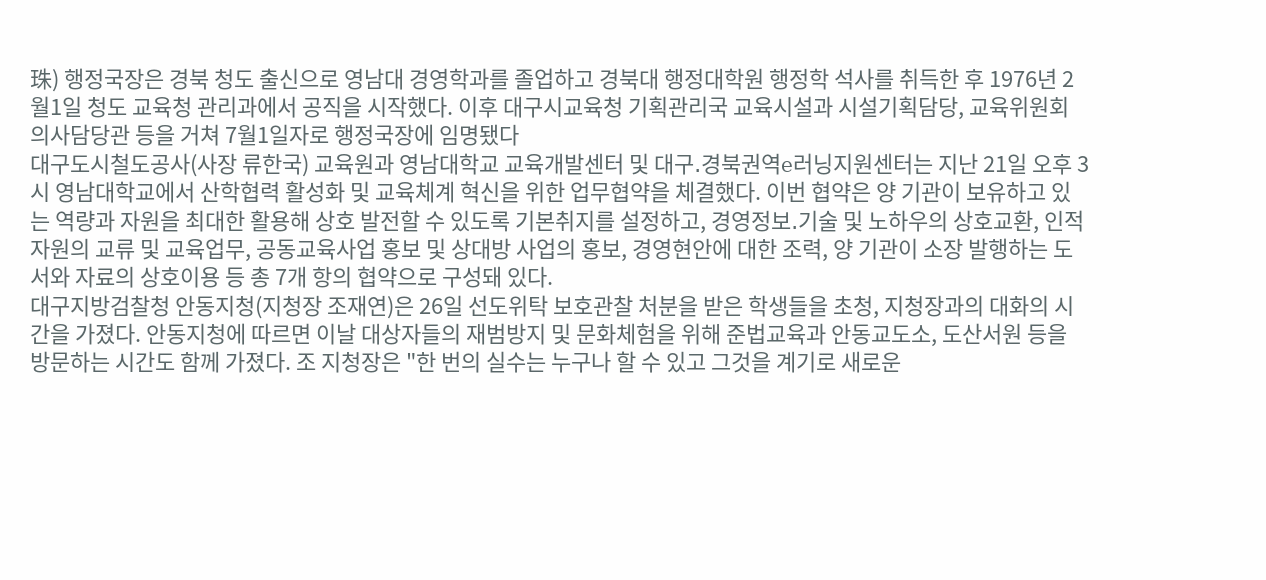珠) 행정국장은 경북 청도 출신으로 영남대 경영학과를 졸업하고 경북대 행정대학원 행정학 석사를 취득한 후 1976년 2월1일 청도 교육청 관리과에서 공직을 시작했다. 이후 대구시교육청 기획관리국 교육시설과 시설기획담당, 교육위원회 의사담당관 등을 거쳐 7월1일자로 행정국장에 임명됐다
대구도시철도공사(사장 류한국) 교육원과 영남대학교 교육개발센터 및 대구․경북권역e러닝지원센터는 지난 21일 오후 3시 영남대학교에서 산학협력 활성화 및 교육체계 혁신을 위한 업무협약을 체결했다. 이번 협약은 양 기관이 보유하고 있는 역량과 자원을 최대한 활용해 상호 발전할 수 있도록 기본취지를 설정하고, 경영정보․기술 및 노하우의 상호교환, 인적자원의 교류 및 교육업무, 공동교육사업 홍보 및 상대방 사업의 홍보, 경영현안에 대한 조력, 양 기관이 소장 발행하는 도서와 자료의 상호이용 등 총 7개 항의 협약으로 구성돼 있다.
대구지방검찰청 안동지청(지청장 조재연)은 26일 선도위탁 보호관찰 처분을 받은 학생들을 초청, 지청장과의 대화의 시간을 가졌다. 안동지청에 따르면 이날 대상자들의 재범방지 및 문화체험을 위해 준법교육과 안동교도소, 도산서원 등을 방문하는 시간도 함께 가졌다. 조 지청장은 "한 번의 실수는 누구나 할 수 있고 그것을 계기로 새로운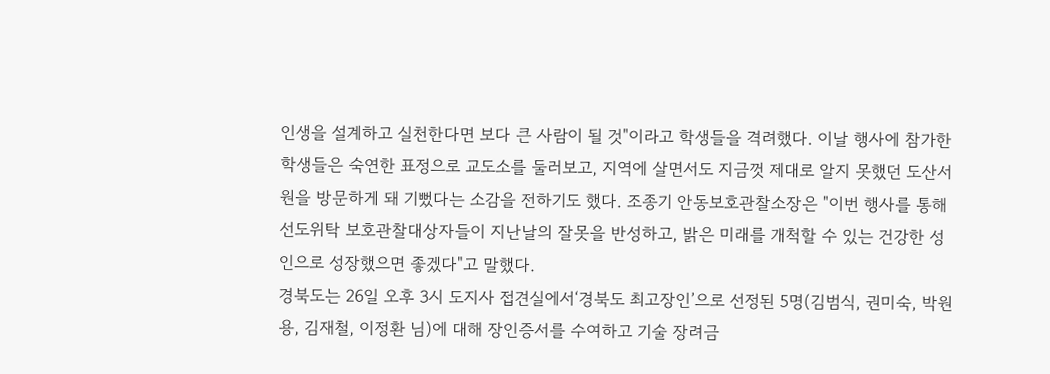인생을 설계하고 실천한다면 보다 큰 사람이 될 것"이라고 학생들을 격려했다. 이날 행사에 참가한 학생들은 숙연한 표정으로 교도소를 둘러보고, 지역에 살면서도 지금껏 제대로 알지 못했던 도산서원을 방문하게 돼 기뻤다는 소감을 전하기도 했다. 조종기 안동보호관찰소장은 "이번 행사를 통해 선도위탁 보호관찰대상자들이 지난날의 잘못을 반성하고, 밝은 미래를 개척할 수 있는 건강한 성인으로 성장했으면 좋겠다"고 말했다.
경북도는 26일 오후 3시 도지사 접견실에서‘경북도 최고장인’으로 선정된 5명(김범식, 권미숙, 박원용, 김재철, 이정환 님)에 대해 장인증서를 수여하고 기술 장려금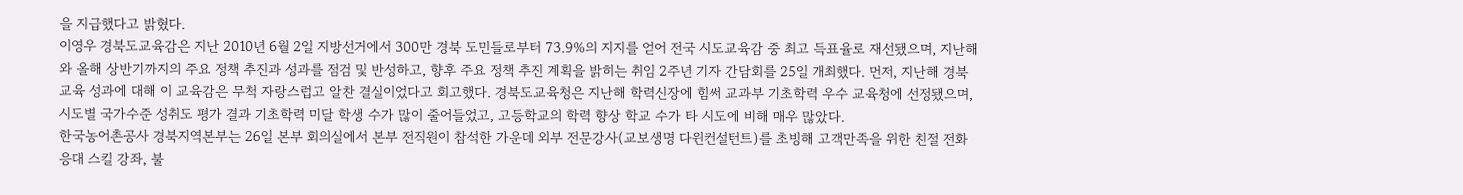을 지급했다고 밝혔다.
이영우 경북도교육감은 지난 2010년 6월 2일 지방선거에서 300만 경북 도민들로부터 73.9%의 지지를 얻어 전국 시도교육감 중 최고 득표율로 재선됐으며, 지난해와 올해 상반기까지의 주요 정책 추진과 성과를 점검 및 반성하고, 향후 주요 정책 추진 계획을 밝히는 취임 2주년 기자 간담회를 25일 개최했다. 먼저, 지난해 경북 교육 성과에 대해 이 교육감은 무척 자랑스럽고 알찬 결실이었다고 회고했다. 경북도교육청은 지난해 학력신장에 힘써 교과부 기초학력 우수 교육청에 선정됐으며, 시도별 국가수준 성취도 평가 결과 기초학력 미달 학생 수가 많이 줄어들었고, 고등학교의 학력 향상 학교 수가 타 시도에 비해 매우 많았다.
한국농어촌공사 경북지역본부는 26일 본부 회의실에서 본부 전직원이 참석한 가운데 외부 전문강사(교보생명 다윈컨설턴트)를 초빙해 고객만족을 위한 친절 전화응대 스킬 강좌, 불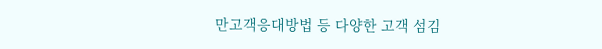만고객응대방법 등 다양한 고객 섬김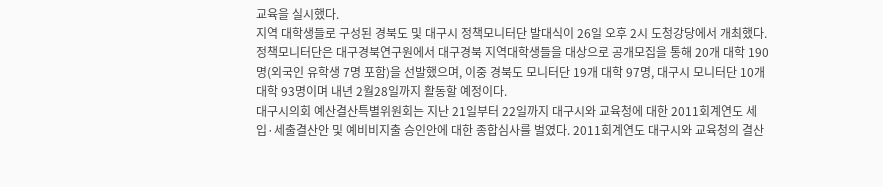교육을 실시했다.
지역 대학생들로 구성된 경북도 및 대구시 정책모니터단 발대식이 26일 오후 2시 도청강당에서 개최했다. 정책모니터단은 대구경북연구원에서 대구경북 지역대학생들을 대상으로 공개모집을 통해 20개 대학 190명(외국인 유학생 7명 포함)을 선발했으며, 이중 경북도 모니터단 19개 대학 97명, 대구시 모니터단 10개 대학 93명이며 내년 2월28일까지 활동할 예정이다.
대구시의회 예산결산특별위원회는 지난 21일부터 22일까지 대구시와 교육청에 대한 2011회계연도 세입·세출결산안 및 예비비지출 승인안에 대한 종합심사를 벌였다. 2011회계연도 대구시와 교육청의 결산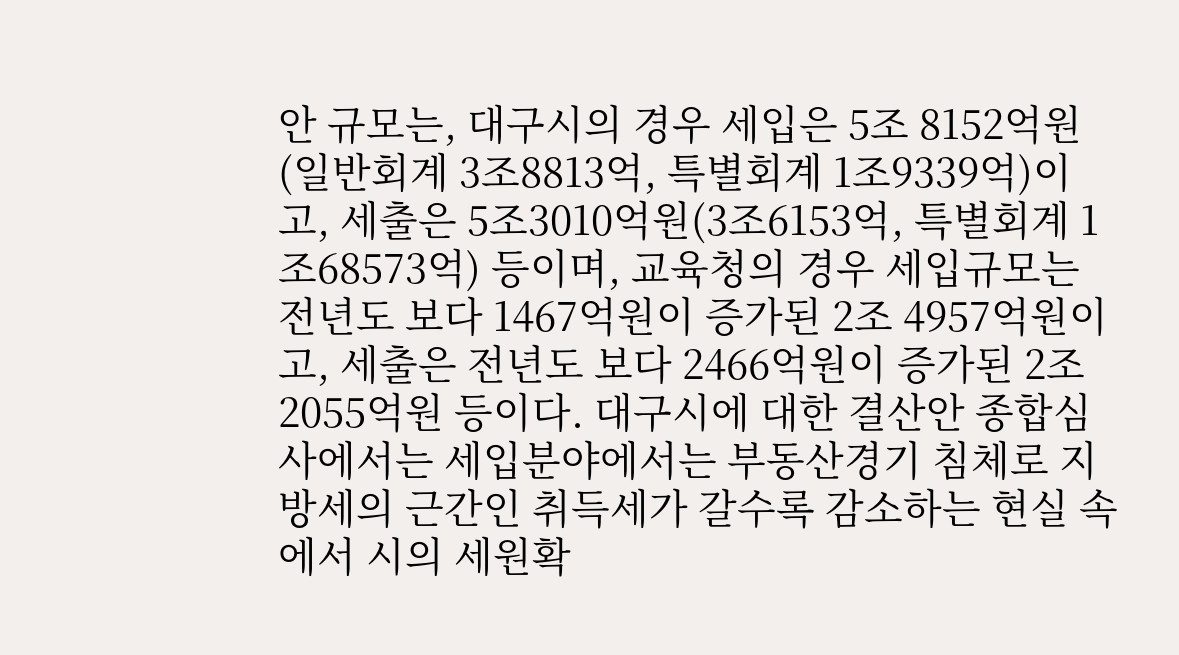안 규모는, 대구시의 경우 세입은 5조 8152억원(일반회계 3조8813억, 특별회계 1조9339억)이고, 세출은 5조3010억원(3조6153억, 특별회계 1조68573억) 등이며, 교육청의 경우 세입규모는 전년도 보다 1467억원이 증가된 2조 4957억원이고, 세출은 전년도 보다 2466억원이 증가된 2조 2055억원 등이다. 대구시에 대한 결산안 종합심사에서는 세입분야에서는 부동산경기 침체로 지방세의 근간인 취득세가 갈수록 감소하는 현실 속에서 시의 세원확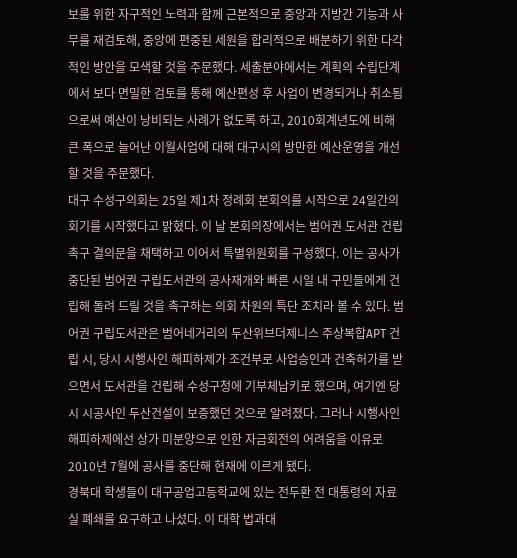보를 위한 자구적인 노력과 함께 근본적으로 중앙과 지방간 기능과 사무를 재검토해, 중앙에 편중된 세원을 합리적으로 배분하기 위한 다각적인 방안을 모색할 것을 주문했다. 세출분야에서는 계획의 수립단계에서 보다 면밀한 검토를 통해 예산편성 후 사업이 변경되거나 취소됨으로써 예산이 낭비되는 사례가 없도록 하고, 2010회계년도에 비해 큰 폭으로 늘어난 이월사업에 대해 대구시의 방만한 예산운영을 개선할 것을 주문했다.
대구 수성구의회는 25일 제1차 정례회 본회의를 시작으로 24일간의 회기를 시작했다고 밝혔다. 이 날 본회의장에서는 범어권 도서관 건립 촉구 결의문을 채택하고 이어서 특별위원회를 구성했다. 이는 공사가 중단된 범어권 구립도서관의 공사재개와 빠른 시일 내 구민들에게 건립해 돌려 드릴 것을 촉구하는 의회 차원의 특단 조치라 볼 수 있다. 범어권 구립도서관은 범어네거리의 두산위브더제니스 주상복합APT 건립 시, 당시 시행사인 해피하제가 조건부로 사업승인과 건축허가를 받으면서 도서관을 건립해 수성구청에 기부체납키로 했으며, 여기엔 당시 시공사인 두산건설이 보증했던 것으로 알려졌다. 그러나 시행사인 해피하제에선 상가 미분양으로 인한 자금회전의 어려움을 이유로 2010년 7월에 공사를 중단해 현재에 이르게 됐다.
경북대 학생들이 대구공업고등학교에 있는 전두환 전 대통령의 자료실 폐쇄를 요구하고 나섰다. 이 대학 법과대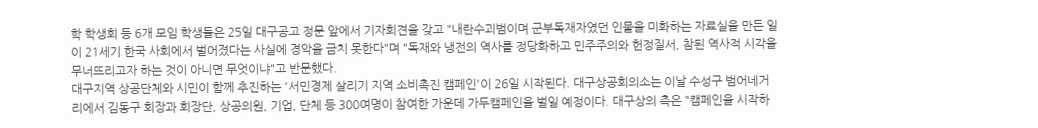학 학생회 등 6개 모임 학생들은 25일 대구공고 정문 앞에서 기자회견을 갖고 "내란수괴범이며 군부독재자였던 인물을 미화하는 자료실을 만든 일이 21세기 한국 사회에서 벌어졌다는 사실에 경악을 금치 못한다"며 "독재와 냉전의 역사를 정당화하고 민주주의와 헌정질서, 참된 역사적 시각을 무너뜨리고자 하는 것이 아니면 무엇이냐"고 반문했다.
대구지역 상공단체와 시민이 함께 추진하는 '서민경제 살리기 지역 소비촉진 캠페인'이 26일 시작된다. 대구상공회의소는 이날 수성구 범어네거리에서 김동구 회장과 회장단, 상공의원, 기업, 단체 등 300여명이 참여한 가운데 가두캠페인을 벌일 예정이다. 대구상의 측은 "캠페인을 시작하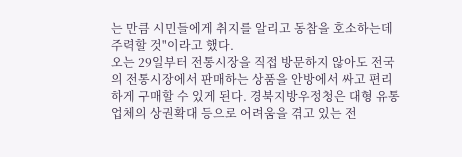는 만큼 시민들에게 취지를 알리고 동참을 호소하는데 주력할 것"이라고 했다.
오는 29일부터 전통시장을 직접 방문하지 않아도 전국의 전통시장에서 판매하는 상품을 안방에서 싸고 편리하게 구매할 수 있게 된다. 경북지방우정청은 대형 유통업체의 상권확대 등으로 어려움을 겪고 있는 전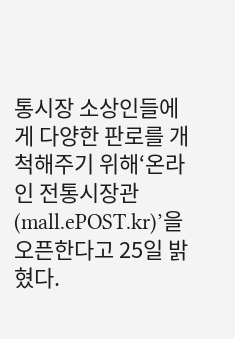통시장 소상인들에게 다양한 판로를 개척해주기 위해‘온라인 전통시장관(mall.ePOST.kr)’을 오픈한다고 25일 밝혔다.